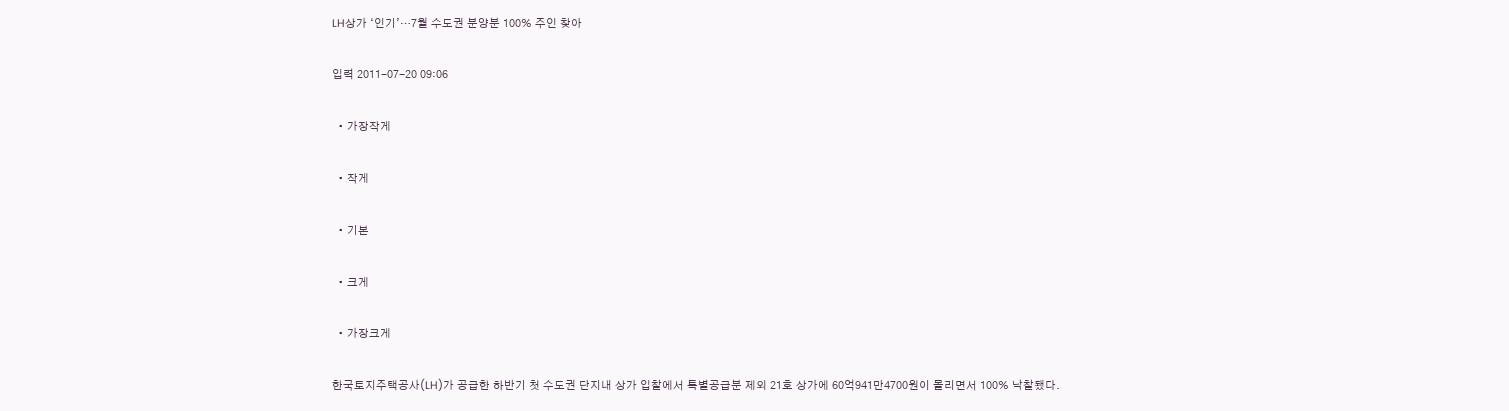LH상가 ‘인기’…7월 수도권 분양분 100% 주인 찾아

입력 2011-07-20 09:06

  • 가장작게

  • 작게

  • 기본

  • 크게

  • 가장크게

한국토지주택공사(LH)가 공급한 하반기 첫 수도권 단지내 상가 입찰에서 특별공급분 제외 21호 상가에 60억941만4700원이 몰리면서 100% 낙찰됐다.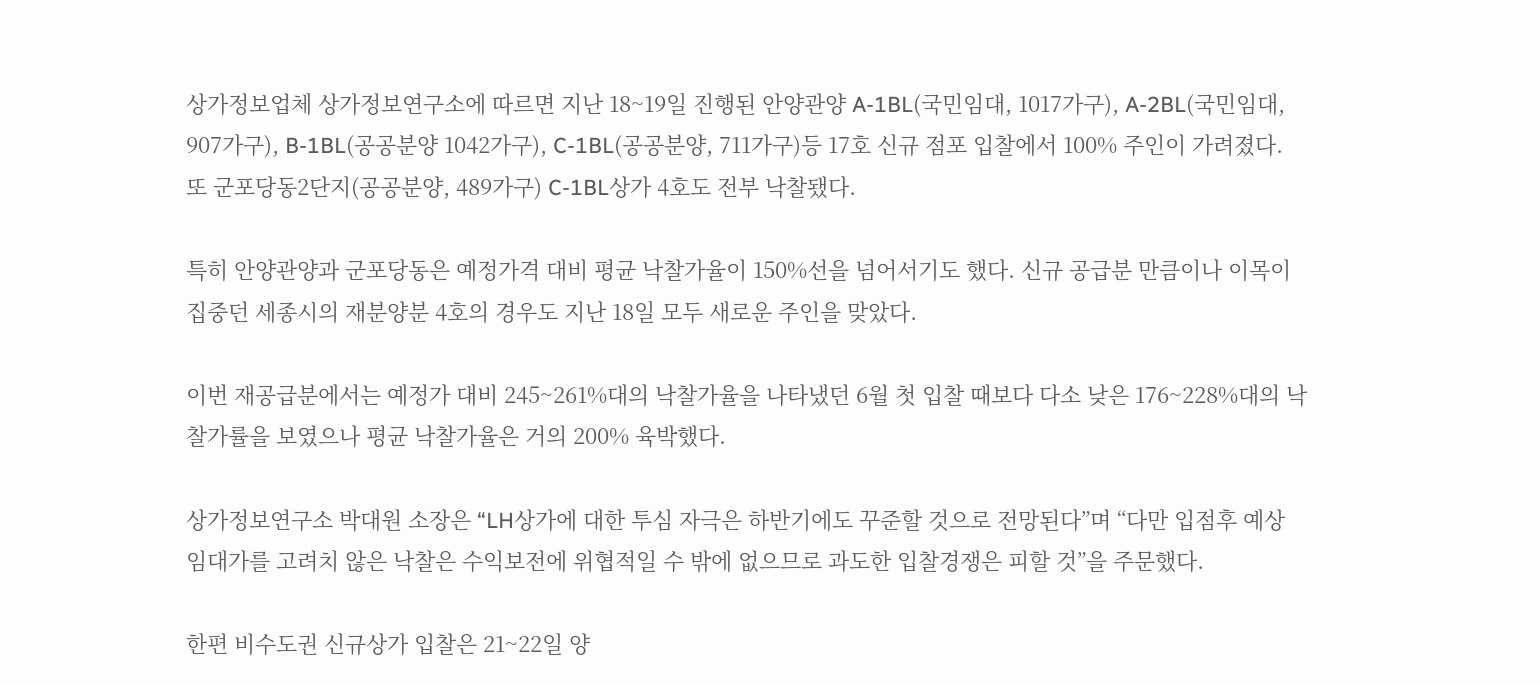상가정보업체 상가정보연구소에 따르면 지난 18~19일 진행된 안양관양 A-1BL(국민임대, 1017가구), A-2BL(국민임대, 907가구), B-1BL(공공분양 1042가구), C-1BL(공공분양, 711가구)등 17호 신규 점포 입찰에서 100% 주인이 가려졌다. 또 군포당동2단지(공공분양, 489가구) C-1BL상가 4호도 전부 낙찰됐다.

특히 안양관양과 군포당동은 예정가격 대비 평균 낙찰가율이 150%선을 넘어서기도 했다. 신규 공급분 만큼이나 이목이 집중던 세종시의 재분양분 4호의 경우도 지난 18일 모두 새로운 주인을 맞았다.

이번 재공급분에서는 예정가 대비 245~261%대의 낙찰가율을 나타냈던 6월 첫 입찰 때보다 다소 낮은 176~228%대의 낙찰가률을 보였으나 평균 낙찰가율은 거의 200% 육박했다.

상가정보연구소 박대원 소장은 “LH상가에 대한 투심 자극은 하반기에도 꾸준할 것으로 전망된다”며 “다만 입점후 예상 임대가를 고려치 않은 낙찰은 수익보전에 위협적일 수 밖에 없으므로 과도한 입찰경쟁은 피할 것”을 주문했다.

한편 비수도권 신규상가 입찰은 21~22일 양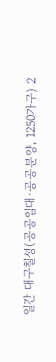일간 대구칠성(공공임대·공공분양, 1250가구) 2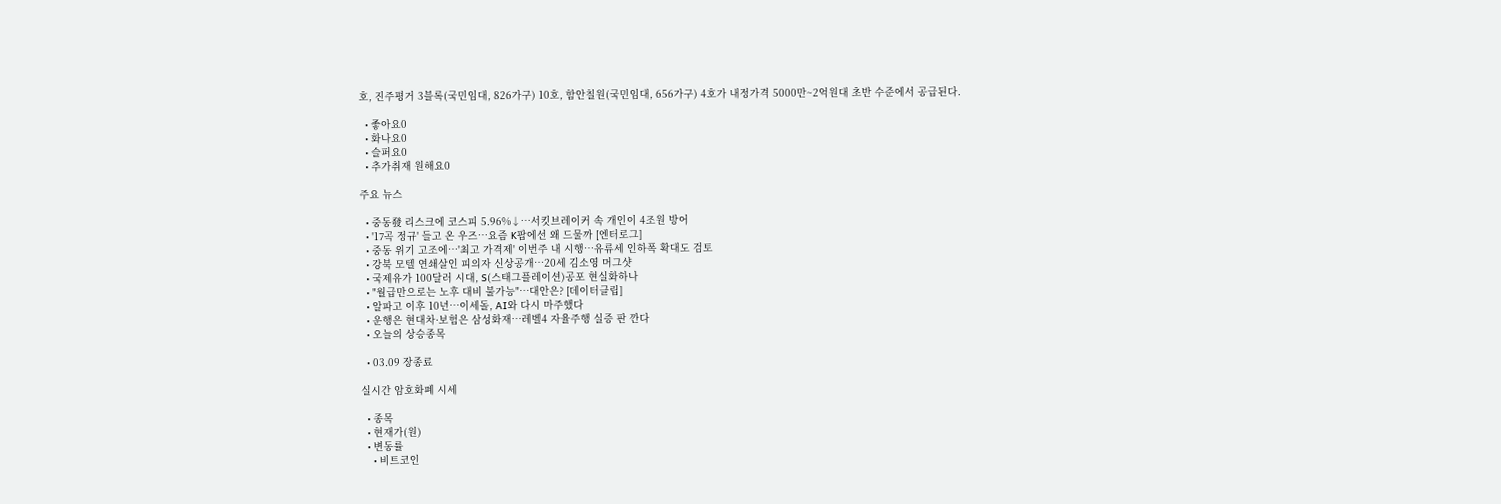호, 진주평거 3블록(국민임대, 826가구) 10호, 함안칠원(국민임대, 656가구) 4호가 내정가격 5000만~2억원대 초반 수준에서 공급된다.

  • 좋아요0
  • 화나요0
  • 슬퍼요0
  • 추가취재 원해요0

주요 뉴스

  • 중동發 리스크에 코스피 5.96%↓⋯서킷브레이커 속 개인이 4조원 방어
  • '17곡 정규' 들고 온 우즈⋯요즘 K팝에선 왜 드물까 [엔터로그]
  • 중동 위기 고조에…'최고 가격제' 이번주 내 시행…유류세 인하폭 확대도 검토
  • 강북 모텔 연쇄살인 피의자 신상공개…20세 김소영 머그샷
  • 국제유가 100달러 시대, S(스태그플레이션)공포 현실화하나
  • "월급만으로는 노후 대비 불가능"…대안은? [데이터클립]
  • 알파고 이후 10년…이세돌, AI와 다시 마주했다
  • 운행은 현대차·보험은 삼성화재⋯레벨4 자율주행 실증 판 깐다
  • 오늘의 상승종목

  • 03.09 장종료

실시간 암호화폐 시세

  • 종목
  • 현재가(원)
  • 변동률
    • 비트코인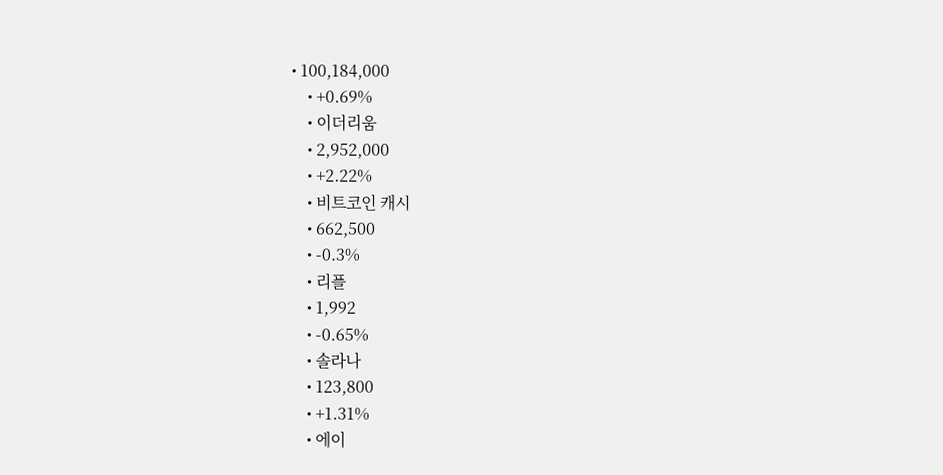• 100,184,000
    • +0.69%
    • 이더리움
    • 2,952,000
    • +2.22%
    • 비트코인 캐시
    • 662,500
    • -0.3%
    • 리플
    • 1,992
    • -0.65%
    • 솔라나
    • 123,800
    • +1.31%
    • 에이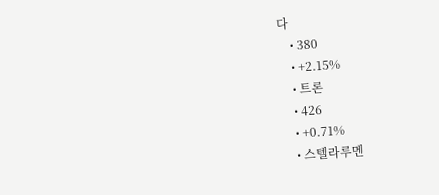다
    • 380
    • +2.15%
    • 트론
    • 426
    • +0.71%
    • 스텔라루멘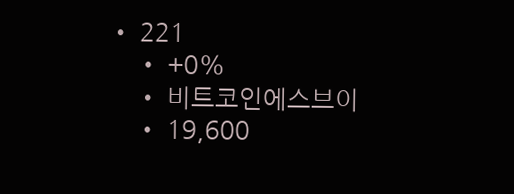• 221
    • +0%
    • 비트코인에스브이
    • 19,600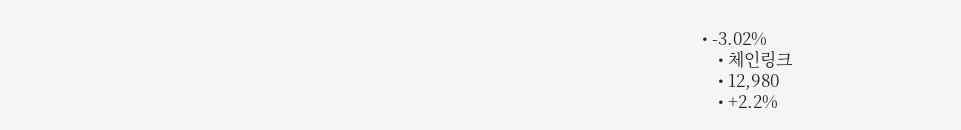• -3.02%
    • 체인링크
    • 12,980
    • +2.2%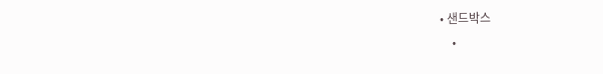• 샌드박스
    •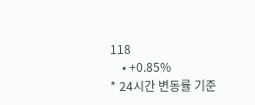118
    • +0.85%
* 24시간 변동률 기준